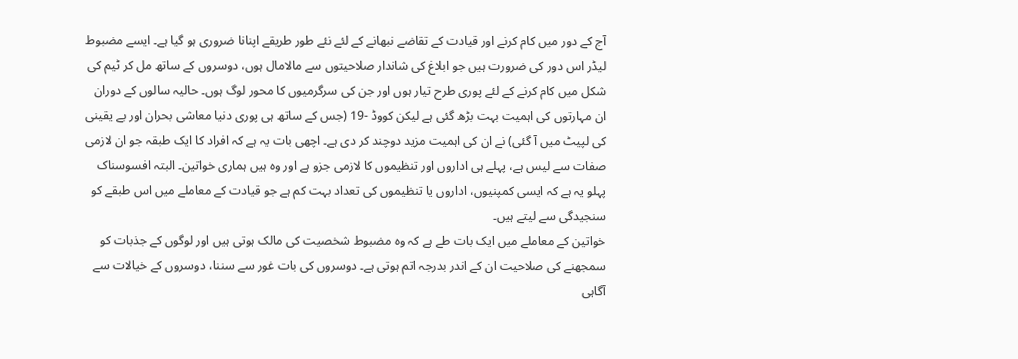آج کے دور میں کام کرنے اور قیادت کے تقاضے نبھانے کے لئے نئے طور طریقے اپنانا ضروری ہو گیا ہے۔ ایسے مضبوط لیڈر اس دور کی ضرورت ہیں جو ابلاغ کی شاندار صلاحیتوں سے مالامال ہوں، دوسروں کے ساتھ مل کر ٹیم کی شکل میں کام کرنے کے لئے پوری طرح تیار ہوں اور جن کی سرگرمیوں کا محور لوگ ہوں۔ حالیہ سالوں کے دوران ان مہارتوں کی اہمیت بہت بڑھ گئی ہے لیکن کووڈ -19 (جس کے ساتھ ہی پوری دنیا معاشی بحران اور بے یقینی کی لپیٹ میں آ گئی) نے ان کی اہمیت مزید دوچند کر دی ہے۔ اچھی بات یہ ہے کہ افراد کا ایک طبقہ جو ان لازمی صفات سے لیس ہے، پہلے ہی اداروں اور تنظیموں کا لازمی جزو ہے اور وہ ہیں ہماری خواتین۔ البتہ افسوسناک پہلو یہ ہے کہ ایسی کمپنیوں، اداروں یا تنظیموں کی تعداد بہت کم ہے جو قیادت کے معاملے میں اس طبقے کو سنجیدگی سے لیتے ہیں۔
خواتین کے معاملے میں ایک بات طے ہے کہ وہ مضبوط شخصیت کی مالک ہوتی ہیں اور لوگوں کے جذبات کو سمجھنے کی صلاحیت ان کے اندر بدرجہ اتم ہوتی ہے۔ دوسروں کی بات غور سے سننا، دوسروں کے خیالات سے آگاہی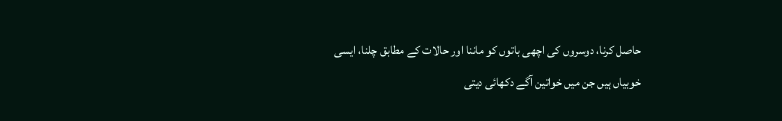حاصل کرنا، دوسروں کی اچھی باتوں کو ماننا اور حالات کے مطابق چلنا، ایسی خوبیاں ہیں جن میں خواتین آگے دکھائی دیتی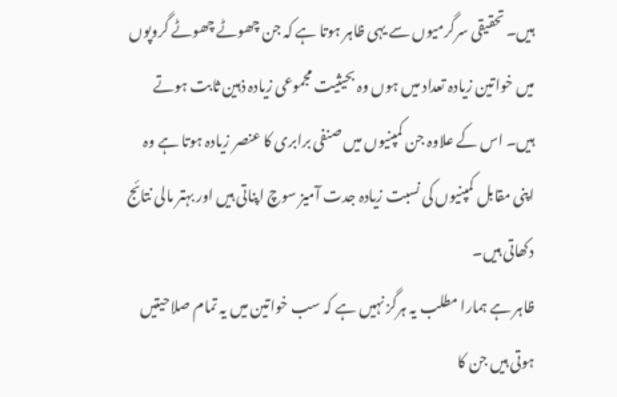ہیں۔ تحقیقی سرگرمیوں سے یہی ظاہر ہوتا ہے کہ جن چھوٹے چھوٹے گروپوں میں خواتین زیادہ تعداد میں ہوں وہ بحیثیت مجموعی زیادہ ذہین ثابت ہوتے ہیں۔ اس کے علاوہ جن کمپنیوں میں صنفی برابری کا عنصر زیادہ ہوتا ہے وہ اپنی مقابل کمپنیوں کی نسبت زیادہ جدت آمیز سوچ اپناتی ہیں اور بہتر مالی نتائج دکھاتی ہیں۔
ظاہر ہے ہمارا مطلب یہ ہرگز نہیں ہے کہ سب خواتین میں یہ تمام صلاحیتیں ہوتی ہیں جن کا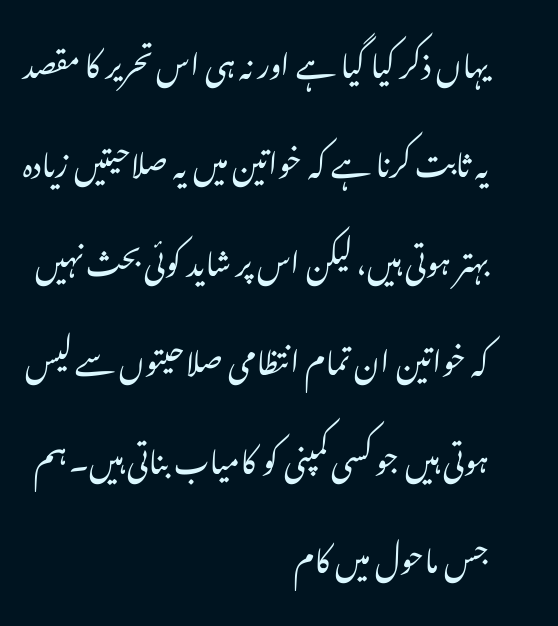یہاں ذکر کیا گیا ہے اور نہ ہی اس تحریر کا مقصد یہ ثابت کرنا ہے کہ خواتین میں یہ صلاحیتیں زیادہ بہتر ہوتی ہیں، لیکن اس پر شاید کوئی بحث نہیں کہ خواتین ان تمام انتظامی صلاحیتوں سے لیس ہوتی ہیں جو کسی کمپنی کو کامیاب بناتی ہیں۔ ہم جس ماحول میں کام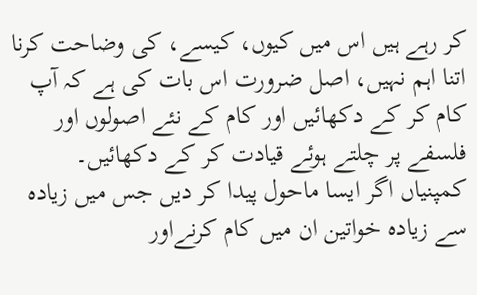کر رہے ہیں اس میں کیوں، کیسے، کی وضاحت کرنا اتنا اہم نہیں، اصل ضرورت اس بات کی ہے کہ آپ کام کر کے دکھائیں اور کام کے نئے اصولوں اور فلسفے پر چلتے ہوئے قیادت کر کے دکھائیں۔ کمپنیاں اگر ایسا ماحول پیدا کر دیں جس میں زیادہ سے زیادہ خواتین ان میں کام کرنےاور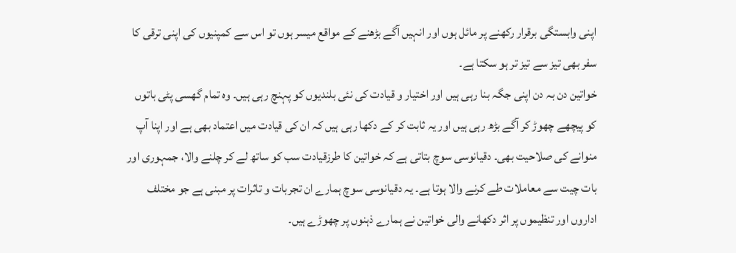اپنی وابستگی برقرار رکھنے پر مائل ہوں اور انہیں آگے بڑھنے کے مواقع میسر ہوں تو اس سے کمپنیوں کی اپنی ترقی کا سفر بھی تیز سے تیز تر ہو سکتا ہے۔
خواتین دن بہ دن اپنی جگہ بنا رہی ہیں اور اختیار و قیادت کی نئی بلندیوں کو پہنچ رہی ہیں۔ وہ تمام گھسی پٹی باتوں کو پیچھے چھوڑ کر آگے بڑھ رہی ہیں اور یہ ثابت کر کے دکھا رہی ہیں کہ ان کی قیادت میں اعتماد بھی ہے اور اپنا آپ منوانے کی صلاحیت بھی۔ دقیانوسی سوچ بتاتی ہے کہ خواتین کا طرزقیادت سب کو ساتھ لے کر چلنے والا، جمہوری اور بات چیت سے معاملات طے کرنے والا ہوتا ہے۔ یہ دقیانوسی سوچ ہمارے ان تجربات و تاثرات پر مبنی ہے جو مختلف اداروں اور تنظیموں پر اثر دکھانے والی خواتین نے ہمارے ذہنوں پر چھوڑے ہیں۔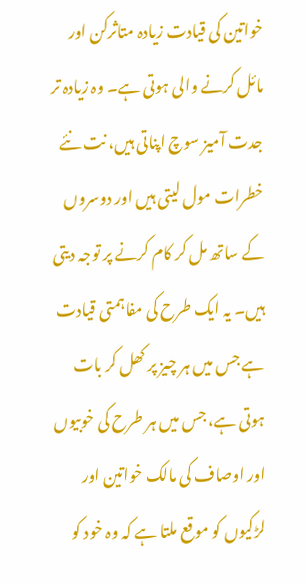خواتین کی قیادت زیادہ متاثرکن اور مائل کرنے والی ہوتی ہے۔ وہ زیادہ تر جدت آمیز سوچ اپناتی ہیں، نت نئے خطرات مول لیتی ہیں اور دوسروں کے ساتھ مل کر کام کرنے پر توجہ دیتی ہیں۔ یہ ایک طرح کی مفاہمتی قیادت ہے جس میں ہر چیز پر کھل کر بات ہوتی ہے، جس میں ہر طرح کی خوبیوں اور اوصاف کی مالک خواتین اور لڑکیوں کو موقع ملتا ہے کہ وہ خود کو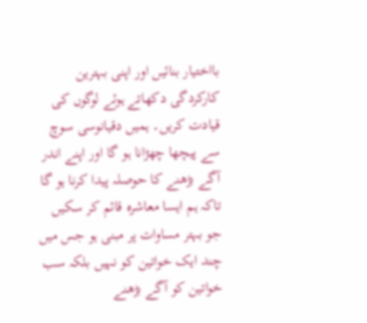بااختیار بنائیں اور اپنی بہترین کارکردگی دکھاتے ہوئے لوگوں کی قیادت کریں۔ ہمیں دقیانوسی سوچ سے پیچھا چھڑانا ہو گا اور اپنے اندر آگے بڑھنے کا حوصلہ پیدا کرنا ہو گا تاکہ ہم ایسا معاشرہ قائم کر سکیں جو بہتر مساوات پر مبنی ہو جس میں چند ایک خواتین کو نہیں بلکہ سب خواتین کو آگے بڑھنے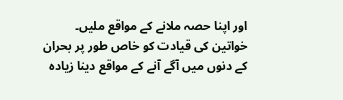اور اپنا حصہ ملانے کے مواقع ملیں۔ خواتین کی قیادت کو خاص طور پر بحران کے دنوں میں آگے آنے کے مواقع دینا زیادہ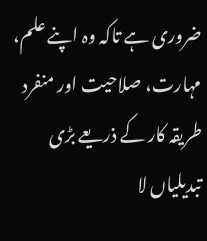ضروری ہے تاکہ وہ اپنے علم، مہارت، صلاحیت اور منفرد طریقہ کار کے ذریعے بڑی تبدیلیاں لا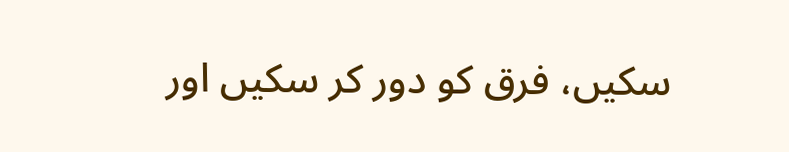سکیں، فرق کو دور کر سکیں اور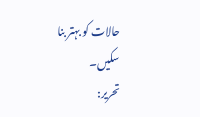حالات کو بہتر بنا سکیں۔
تحریر: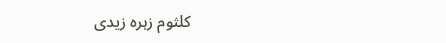کلثوم زہرہ زیدی